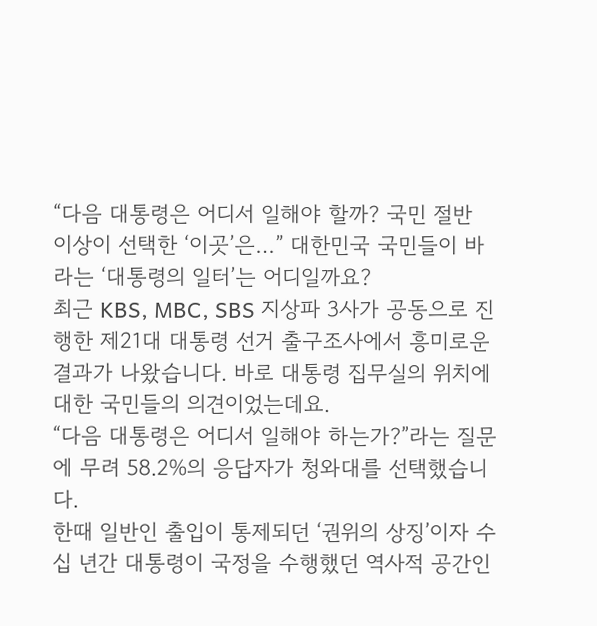“다음 대통령은 어디서 일해야 할까? 국민 절반 이상이 선택한 ‘이곳’은…” 대한민국 국민들이 바라는 ‘대통령의 일터’는 어디일까요?
최근 KBS, MBC, SBS 지상파 3사가 공동으로 진행한 제21대 대통령 선거 출구조사에서 흥미로운 결과가 나왔습니다. 바로 대통령 집무실의 위치에 대한 국민들의 의견이었는데요.
“다음 대통령은 어디서 일해야 하는가?”라는 질문에 무려 58.2%의 응답자가 청와대를 선택했습니다.
한때 일반인 출입이 통제되던 ‘권위의 상징’이자 수십 년간 대통령이 국정을 수행했던 역사적 공간인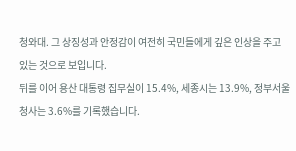청와대. 그 상징성과 안정감이 여전히 국민들에게 깊은 인상을 주고 있는 것으로 보입니다.
뒤를 이어 용산 대통령 집무실이 15.4%, 세종시는 13.9%, 정부서울청사는 3.6%를 기록했습니다.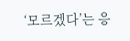‘모르겠다’는 응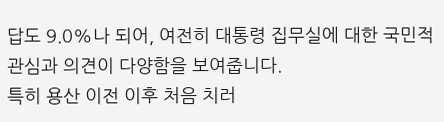답도 9.0%나 되어, 여전히 대통령 집무실에 대한 국민적 관심과 의견이 다양함을 보여줍니다.
특히 용산 이전 이후 처음 치러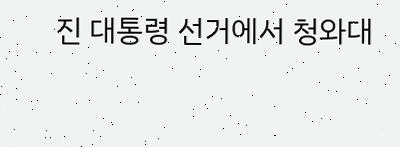진 대통령 선거에서 청와대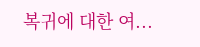복귀에 대한 여...